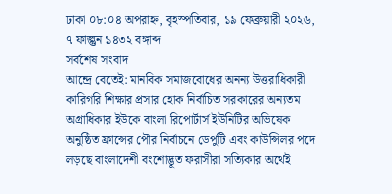ঢাকা ০৮:০৪ অপরাহ্ন, বৃহস্পতিবার, ১৯ ফেব্রুয়ারী ২০২৬, ৭ ফাল্গুন ১৪৩২ বঙ্গাব্দ
সর্বশেষ সংবাদ
আন্দ্রে বেতেই: মানবিক সমাজবোধের অনন্য উত্তরাধিকারী কারিগরি শিক্ষার প্রসার হোক নির্বাচিত সরকারের অন্যতম অগ্রাধিকার ইউকে বাংলা রিপোর্টার্স ইউনিটির অভিষেক অনুষ্ঠিত ফ্রান্সের পৌর নির্বাচনে ডেপুটি এবং কাউন্সিলর পদে লড়ছে বাংলাদেশী বংশোদ্ভূত ফরাসীরা সত্যিকার অর্থেই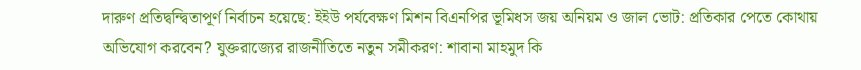দারুণ প্রতিদ্বন্দ্বিতাপূর্ণ নির্বাচন হয়েছে: ইইউ পর্যবেক্ষণ মিশন বিএনপির ভূমিধস জয় অনিয়ম ও জাল ভোট: প্রতিকার পেতে কোথায় অভিযোগ করবেন? যুক্তরাজ্যের রাজনীতিতে নতুন সমীকরণ: শাবানা মাহমুদ কি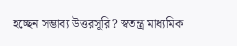হচ্ছেন সম্ভাব্য উত্তরসূরি? স্বতন্ত্র মাধ্যমিক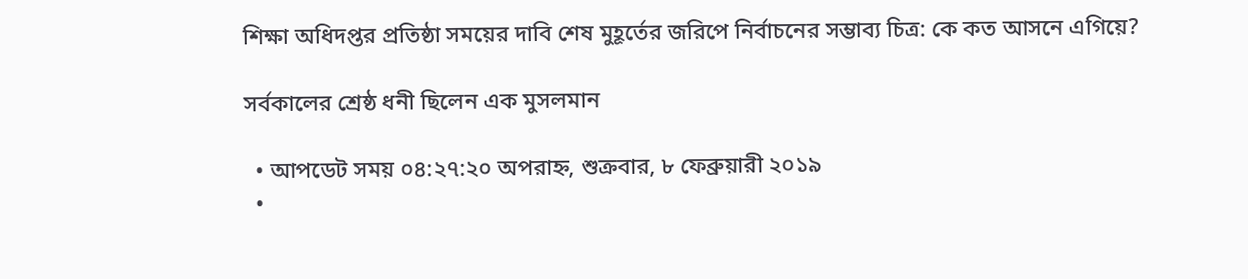শিক্ষা অধিদপ্তর প্রতিষ্ঠা সময়ের দাবি শেষ মুহূর্তের জরিপে নির্বাচনের সম্ভাব্য চিত্র: কে কত আসনে এগিয়ে?

সর্বকালের শ্রেষ্ঠ ধনী ছিলেন এক মুসলমান

  • আপডেট সময় ০৪:২৭:২০ অপরাহ্ন, শুক্রবার, ৮ ফেব্রুয়ারী ২০১৯
  •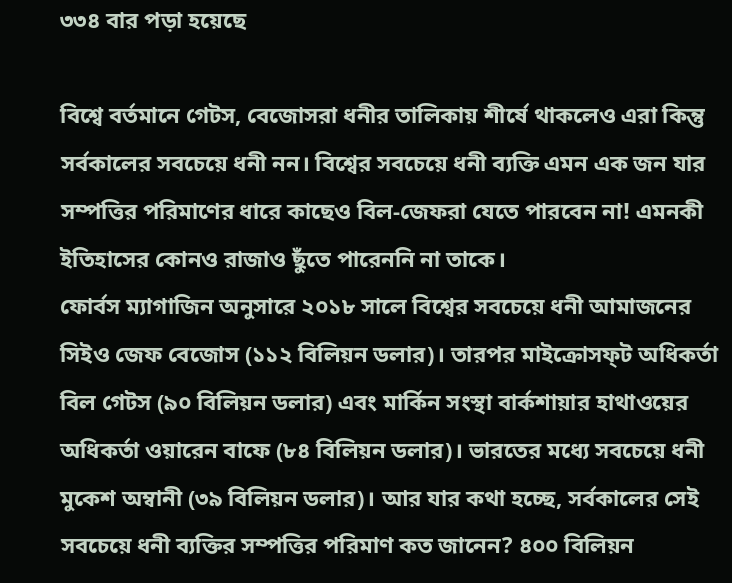৩৩৪ বার পড়া হয়েছে

বিশ্বে বর্তমানে গেটস, বেজোসরা ধনীর তালিকায় শীর্ষে থাকলেও এরা কিন্তু সর্বকালের সবচেয়ে ধনী নন। বিশ্বের সবচেয়ে ধনী ব্যক্তি এমন এক জন যার সম্পত্তির পরিমাণের ধারে কাছেও বিল-জেফরা যেতে পারবেন না! এমনকী ইতিহাসের কোনও রাজাও ছুঁতে পারেননি না তাকে।
ফোর্বস ম্যাগাজিন অনুসারে ২০১৮ সালে বিশ্বের সবচেয়ে ধনী আমাজনের সিইও জেফ বেজোস (১১২ বিলিয়ন ডলার)। তারপর মাইক্রোসফ‌্ট অধিকর্তা বিল গেটস (৯০ বিলিয়ন ডলার) এবং মার্কিন সংস্থা বার্কশায়ার হাথাওয়ের অধিকর্তা ওয়ারেন বাফে (৮৪ বিলিয়ন ডলার)। ভারতের মধ্যে সবচেয়ে ধনী মুকেশ অম্বানী (৩৯ বিলিয়ন ডলার)। আর যার কথা হচ্ছে, সর্বকালের সেই সবচেয়ে ধনী ব্যক্তির সম্পত্তির পরিমাণ কত জানেন? ৪০০ বিলিয়ন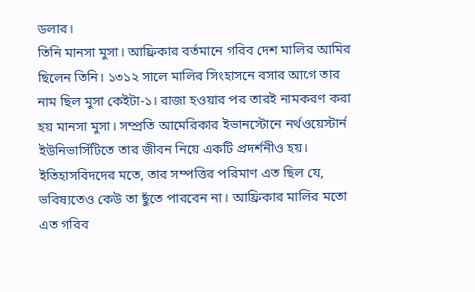ডলার।
তিনি মানসা মুসা। আফ্রিকার বর্তমানে গরিব দেশ মালির আমির ছিলেন তিনি। ১৩১২ সালে মালির সিংহাসনে বসার আগে তার নাম ছিল মুসা কেইটা-১। রাজা হওয়ার পর তারই নামকরণ করা হয় মানসা মুসা। সম্প্রতি আমেরিকার ইভানস্টোনে নর্থওয়েস্টার্ন ইউনিভার্সিটিতে তার জীবন নিয়ে একটি প্রদর্শনীও হয়।
ইতিহাসবিদদের মতে, তার সম্পত্তির পরিমাণ এত ছিল যে, ভবিষ্যতেও কেউ তা ছুঁতে পারবেন না। আফ্রিকার মালির মতো এত গরিব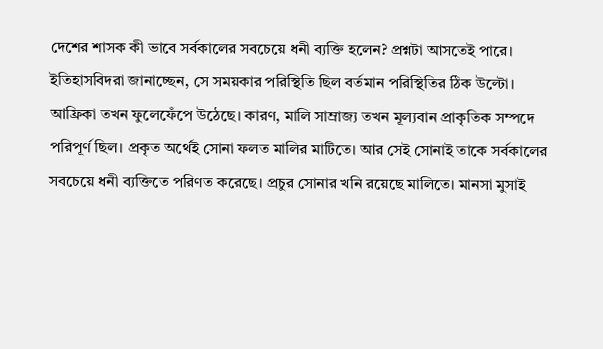দেশের শাসক কী ভাবে সর্বকালের সবচেয়ে ধনী ব্যক্তি হলেন? প্রশ্নটা আসতেই পারে।
ইতিহাসবিদরা জানাচ্ছেন, সে সময়কার পরিস্থিতি ছিল বর্তমান পরিস্থিতির ঠিক উল্টো। আফ্রিকা তখন ফুলেফেঁপে উঠেছে। কারণ, মালি সাম্রাজ্য তখন মূল্যবান প্রাকৃতিক সম্পদে পরিপূর্ণ ছিল। প্রকৃত অর্থেই সোনা ফলত মালির মাটিতে। আর সেই সোনাই তাকে সর্বকালের সবচেয়ে ধনী ব্যক্তিতে পরিণত করেছে। প্রচুর সোনার খনি রয়েছে মালিতে। মানসা মুসাই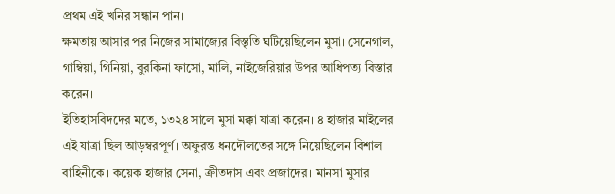প্রথম এই খনির সন্ধান পান।
ক্ষমতায় আসার পর নিজের সামাজ্যের বিস্তৃতি ঘটিয়েছিলেন মুসা। সেনেগাল, গাম্বিয়া, গিনিয়া, বুরকিনা ফাসো, মালি, নাইজেরিয়ার উপর আধিপত্য বিস্তার করেন।
ইতিহাসবিদদের মতে, ১৩২৪ সালে মুসা মক্কা যাত্রা করেন। ৪ হাজার মাইলের এই যাত্রা ছিল আড়ম্বরপূর্ণ। অফুরন্ত ধনদৌলতের সঙ্গে নিয়েছিলেন বিশাল বাহিনীকে। কয়েক হাজার সেনা, ক্রীতদাস এবং প্রজাদের। মানসা মুসার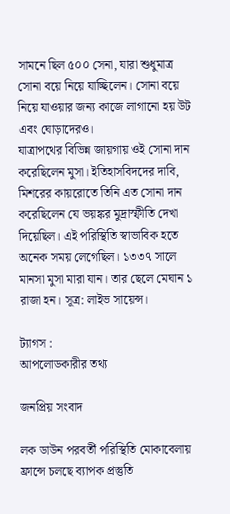সামনে ছিল ৫০০ সেনা, যারা শুধুমাত্র সোনা বয়ে নিয়ে যাচ্ছিলেন। সোনা বয়ে নিয়ে যাওয়ার জন্য কাজে লাগানো হয় উট এবং ঘোড়াদেরও।
যাত্রাপথের বিভিন্ন জায়গায় ওই সোনা দান করেছিলেন মুসা। ইতিহাসবিদদের দাবি, মিশরের কায়রোতে তিনি এত সোনা দান করেছিলেন যে ভয়ঙ্কর মুদ্রাস্ফীতি দেখা দিয়েছিল। এই পরিস্থিতি স্বাভাবিক হতে অনেক সময় লেগেছিল। ১৩৩৭ সালে মানসা মুসা মারা যান। তার ছেলে মেঘান ১ রাজা হন। সূত্র: লাইভ সায়েন্স।

ট্যাগস :
আপলোডকারীর তথ্য

জনপ্রিয় সংবাদ

লক ডাউন পরবর্তী পরিস্থিতি মোকাবেলায় ফ্রান্সে চলছে ব্যাপক প্রস্তুতি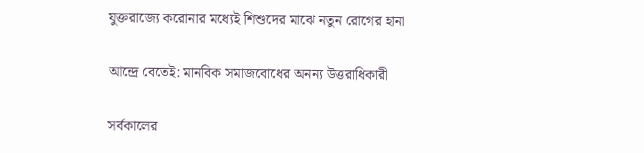যুক্তরাজ্যে করোনার মধ্যেই শিশুদের মাঝে নতুন রোগের হানা

আন্দ্রে বেতেই: মানবিক সমাজবোধের অনন্য উত্তরাধিকারী

সর্বকালের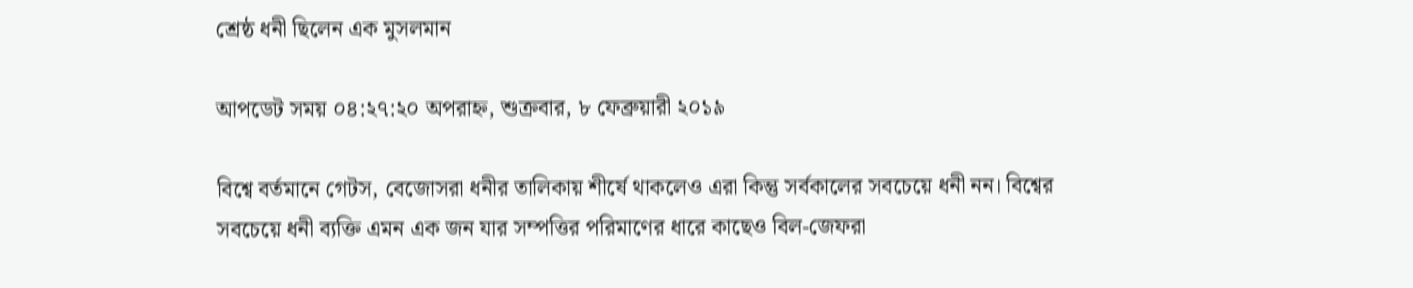শ্রেষ্ঠ ধনী ছিলেন এক মুসলমান

আপডেট সময় ০৪:২৭:২০ অপরাহ্ন, শুক্রবার, ৮ ফেব্রুয়ারী ২০১৯

বিশ্বে বর্তমানে গেটস, বেজোসরা ধনীর তালিকায় শীর্ষে থাকলেও এরা কিন্তু সর্বকালের সবচেয়ে ধনী নন। বিশ্বের সবচেয়ে ধনী ব্যক্তি এমন এক জন যার সম্পত্তির পরিমাণের ধারে কাছেও বিল-জেফরা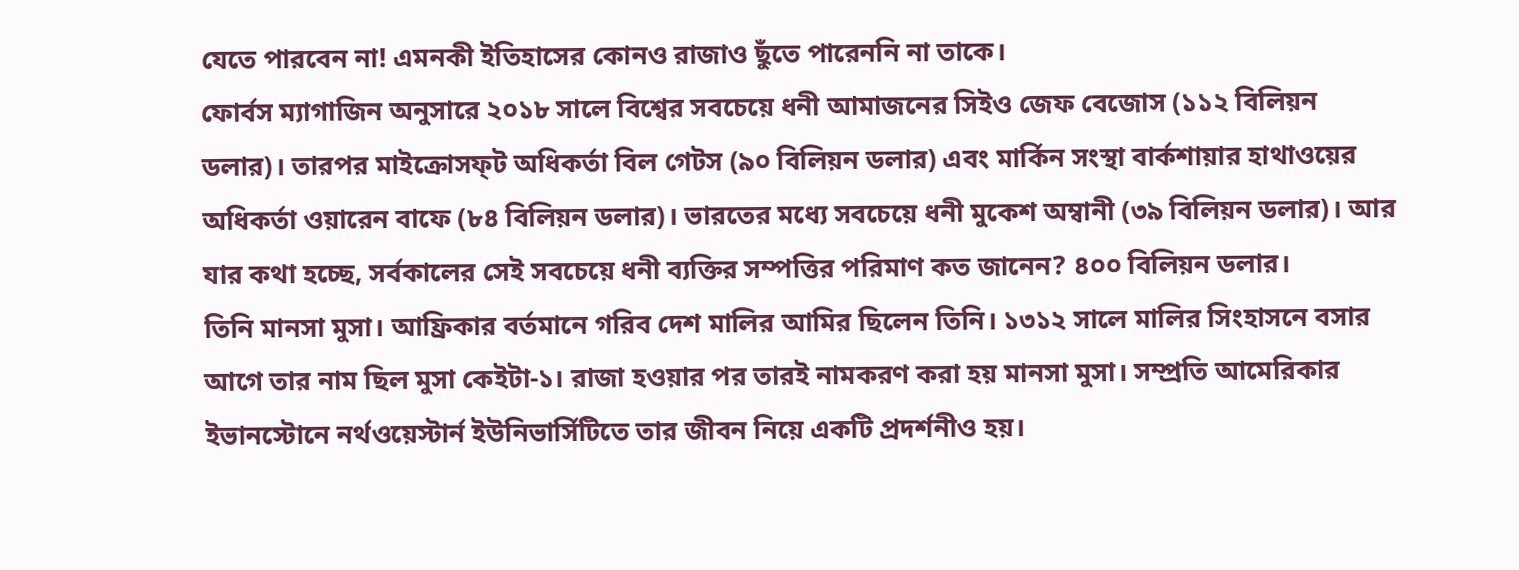যেতে পারবেন না! এমনকী ইতিহাসের কোনও রাজাও ছুঁতে পারেননি না তাকে।
ফোর্বস ম্যাগাজিন অনুসারে ২০১৮ সালে বিশ্বের সবচেয়ে ধনী আমাজনের সিইও জেফ বেজোস (১১২ বিলিয়ন ডলার)। তারপর মাইক্রোসফ‌্ট অধিকর্তা বিল গেটস (৯০ বিলিয়ন ডলার) এবং মার্কিন সংস্থা বার্কশায়ার হাথাওয়ের অধিকর্তা ওয়ারেন বাফে (৮৪ বিলিয়ন ডলার)। ভারতের মধ্যে সবচেয়ে ধনী মুকেশ অম্বানী (৩৯ বিলিয়ন ডলার)। আর যার কথা হচ্ছে, সর্বকালের সেই সবচেয়ে ধনী ব্যক্তির সম্পত্তির পরিমাণ কত জানেন? ৪০০ বিলিয়ন ডলার।
তিনি মানসা মুসা। আফ্রিকার বর্তমানে গরিব দেশ মালির আমির ছিলেন তিনি। ১৩১২ সালে মালির সিংহাসনে বসার আগে তার নাম ছিল মুসা কেইটা-১। রাজা হওয়ার পর তারই নামকরণ করা হয় মানসা মুসা। সম্প্রতি আমেরিকার ইভানস্টোনে নর্থওয়েস্টার্ন ইউনিভার্সিটিতে তার জীবন নিয়ে একটি প্রদর্শনীও হয়।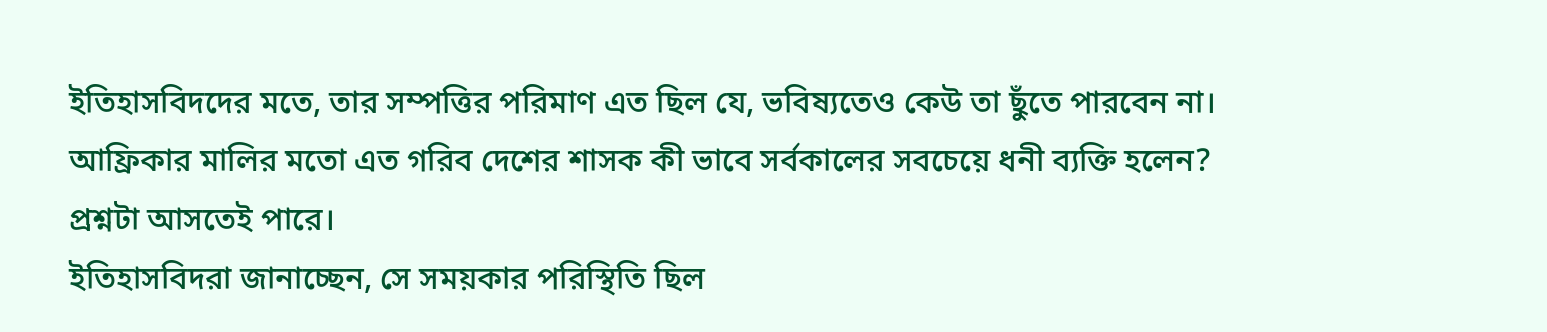ইতিহাসবিদদের মতে, তার সম্পত্তির পরিমাণ এত ছিল যে, ভবিষ্যতেও কেউ তা ছুঁতে পারবেন না। আফ্রিকার মালির মতো এত গরিব দেশের শাসক কী ভাবে সর্বকালের সবচেয়ে ধনী ব্যক্তি হলেন? প্রশ্নটা আসতেই পারে।
ইতিহাসবিদরা জানাচ্ছেন, সে সময়কার পরিস্থিতি ছিল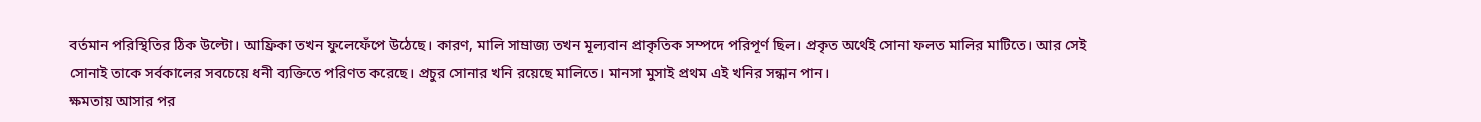বর্তমান পরিস্থিতির ঠিক উল্টো। আফ্রিকা তখন ফুলেফেঁপে উঠেছে। কারণ, মালি সাম্রাজ্য তখন মূল্যবান প্রাকৃতিক সম্পদে পরিপূর্ণ ছিল। প্রকৃত অর্থেই সোনা ফলত মালির মাটিতে। আর সেই সোনাই তাকে সর্বকালের সবচেয়ে ধনী ব্যক্তিতে পরিণত করেছে। প্রচুর সোনার খনি রয়েছে মালিতে। মানসা মুসাই প্রথম এই খনির সন্ধান পান।
ক্ষমতায় আসার পর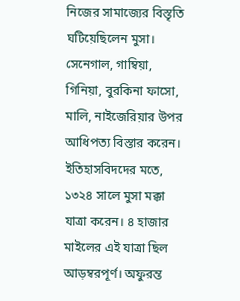নিজের সামাজ্যের বিস্তৃতি ঘটিয়েছিলেন মুসা। সেনেগাল, গাম্বিয়া, গিনিয়া, বুরকিনা ফাসো, মালি, নাইজেরিয়ার উপর আধিপত্য বিস্তার করেন।
ইতিহাসবিদদের মতে, ১৩২৪ সালে মুসা মক্কা যাত্রা করেন। ৪ হাজার মাইলের এই যাত্রা ছিল আড়ম্বরপূর্ণ। অফুরন্ত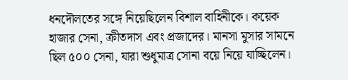ধনদৌলতের সঙ্গে নিয়েছিলেন বিশাল বাহিনীকে। কয়েক হাজার সেনা, ক্রীতদাস এবং প্রজাদের। মানসা মুসার সামনে ছিল ৫০০ সেনা, যারা শুধুমাত্র সোনা বয়ে নিয়ে যাচ্ছিলেন।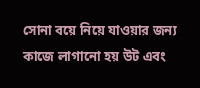সোনা বয়ে নিয়ে যাওয়ার জন্য কাজে লাগানো হয় উট এবং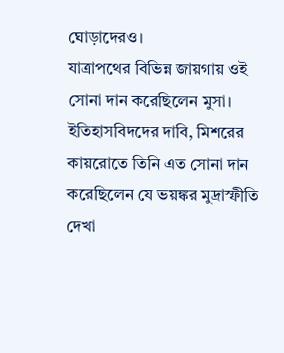ঘোড়াদেরও।
যাত্রাপথের বিভিন্ন জায়গায় ওই সোনা দান করেছিলেন মুসা। ইতিহাসবিদদের দাবি, মিশরের কায়রোতে তিনি এত সোনা দান করেছিলেন যে ভয়ঙ্কর মুদ্রাস্ফীতি দেখা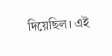দিয়েছিল। এই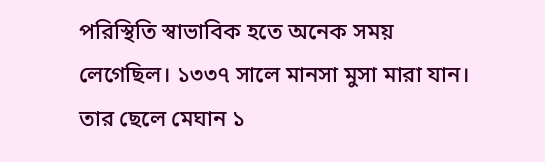পরিস্থিতি স্বাভাবিক হতে অনেক সময় লেগেছিল। ১৩৩৭ সালে মানসা মুসা মারা যান। তার ছেলে মেঘান ১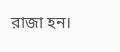রাজা হন।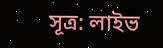সূত্র: লাইভ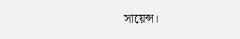সায়েন্স।